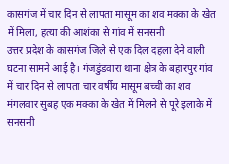कासगंज में चार दिन से लापता मासूम का शव मक्का के खेत में मिला, हत्या की आशंका से गांव में सनसनी
उत्तर प्रदेश के कासगंज जिले से एक दिल दहला देने वाली घटना सामने आई है। गंजडुंडवारा थाना क्षेत्र के बहारपुर गांव में चार दिन से लापता चार वर्षीय मासूम बच्ची का शव मंगलवार सुबह एक मक्का के खेत में मिलने से पूरे इलाके में सनसनी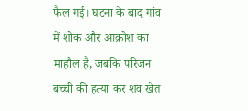फैल गई। घटना के बाद गांव में शोक और आक्रोश का माहौल है, जबकि परिजन बच्ची की हत्या कर शव खेत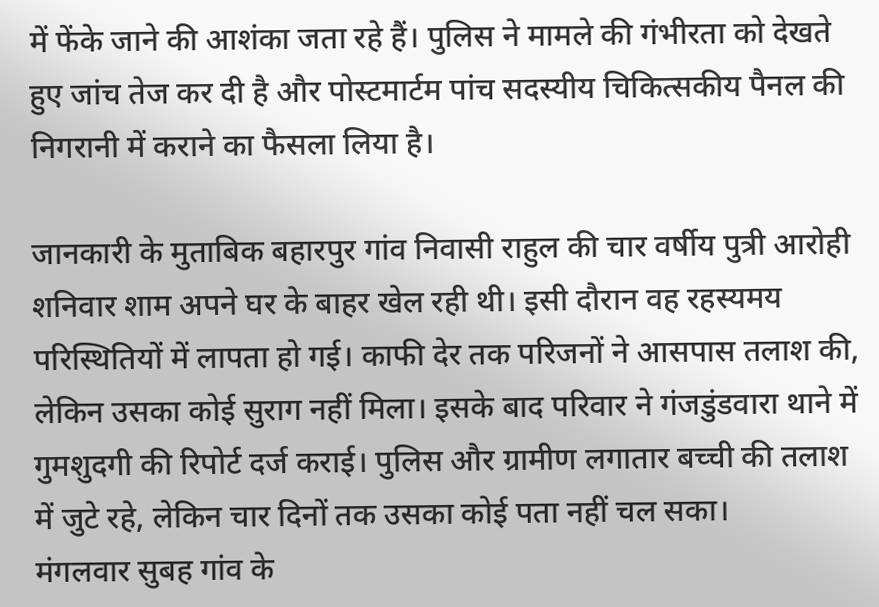में फेंके जाने की आशंका जता रहे हैं। पुलिस ने मामले की गंभीरता को देखते हुए जांच तेज कर दी है और पोस्टमार्टम पांच सदस्यीय चिकित्सकीय पैनल की निगरानी में कराने का फैसला लिया है।

जानकारी के मुताबिक बहारपुर गांव निवासी राहुल की चार वर्षीय पुत्री आरोही शनिवार शाम अपने घर के बाहर खेल रही थी। इसी दौरान वह रहस्यमय परिस्थितियों में लापता हो गई। काफी देर तक परिजनों ने आसपास तलाश की, लेकिन उसका कोई सुराग नहीं मिला। इसके बाद परिवार ने गंजडुंडवारा थाने में गुमशुदगी की रिपोर्ट दर्ज कराई। पुलिस और ग्रामीण लगातार बच्ची की तलाश में जुटे रहे, लेकिन चार दिनों तक उसका कोई पता नहीं चल सका।
मंगलवार सुबह गांव के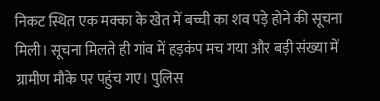निकट स्थित एक मक्का के खेत में बच्ची का शव पड़े होने की सूचना मिली। सूचना मिलते ही गांव में हड़कंप मच गया और बड़ी संख्या में ग्रामीण मौके पर पहुंच गए। पुलिस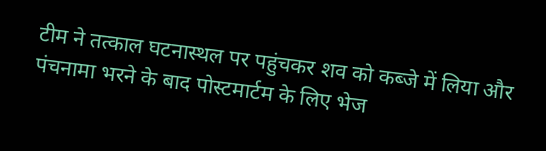टीम ने तत्काल घटनास्थल पर पहुंचकर शव को कब्जे में लिया और पंचनामा भरने के बाद पोस्टमार्टम के लिए भेज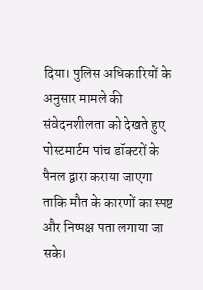दिया। पुलिस अधिकारियों के अनुसार मामले की संवेदनशीलता को देखते हुए पोस्टमार्टम पांच डॉक्टरों के पैनल द्वारा कराया जाएगा ताकि मौत के कारणों का स्पष्ट और निष्पक्ष पता लगाया जा सके।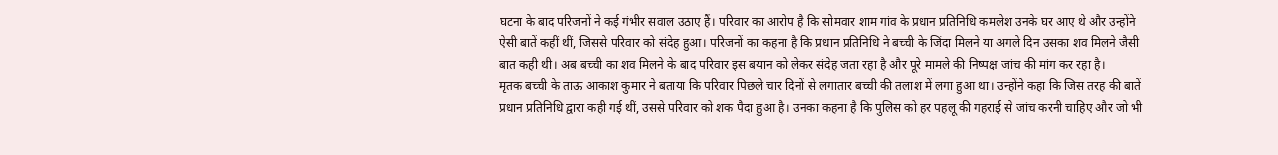घटना के बाद परिजनों ने कई गंभीर सवाल उठाए हैं। परिवार का आरोप है कि सोमवार शाम गांव के प्रधान प्रतिनिधि कमलेश उनके घर आए थे और उन्होंने ऐसी बातें कहीं थीं, जिससे परिवार को संदेह हुआ। परिजनों का कहना है कि प्रधान प्रतिनिधि ने बच्ची के जिंदा मिलने या अगले दिन उसका शव मिलने जैसी बात कही थी। अब बच्ची का शव मिलने के बाद परिवार इस बयान को लेकर संदेह जता रहा है और पूरे मामले की निष्पक्ष जांच की मांग कर रहा है।
मृतक बच्ची के ताऊ आकाश कुमार ने बताया कि परिवार पिछले चार दिनों से लगातार बच्ची की तलाश में लगा हुआ था। उन्होंने कहा कि जिस तरह की बातें प्रधान प्रतिनिधि द्वारा कही गई थीं, उससे परिवार को शक पैदा हुआ है। उनका कहना है कि पुलिस को हर पहलू की गहराई से जांच करनी चाहिए और जो भी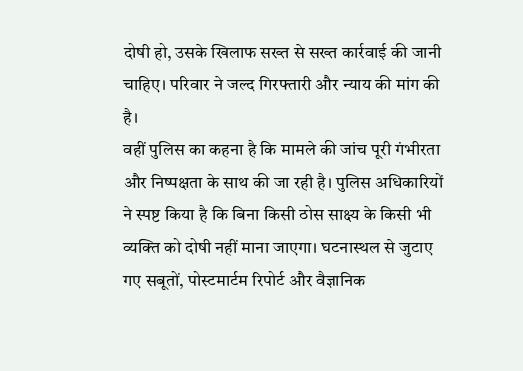दोषी हो, उसके खिलाफ सख्त से सख्त कार्रवाई की जानी चाहिए। परिवार ने जल्द गिरफ्तारी और न्याय की मांग की है।
वहीं पुलिस का कहना है कि मामले की जांच पूरी गंभीरता और निष्पक्षता के साथ की जा रही है। पुलिस अधिकारियों ने स्पष्ट किया है कि बिना किसी ठोस साक्ष्य के किसी भी व्यक्ति को दोषी नहीं माना जाएगा। घटनास्थल से जुटाए गए सबूतों, पोस्टमार्टम रिपोर्ट और वैज्ञानिक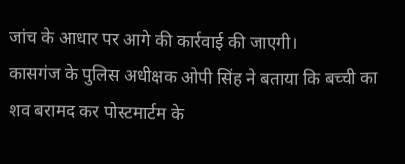जांच के आधार पर आगे की कार्रवाई की जाएगी।
कासगंज के पुलिस अधीक्षक ओपी सिंह ने बताया कि बच्ची का शव बरामद कर पोस्टमार्टम के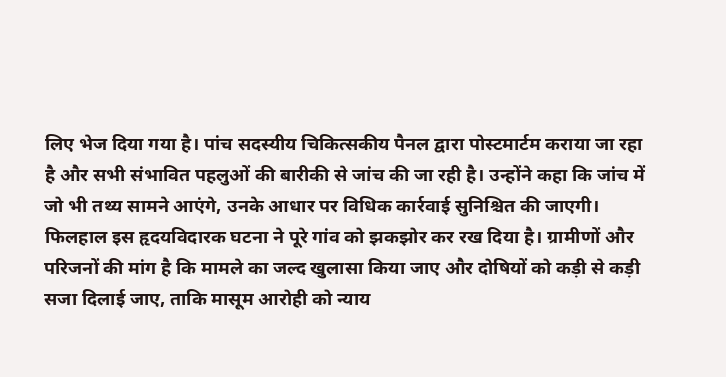लिए भेज दिया गया है। पांच सदस्यीय चिकित्सकीय पैनल द्वारा पोस्टमार्टम कराया जा रहा है और सभी संभावित पहलुओं की बारीकी से जांच की जा रही है। उन्होंने कहा कि जांच में जो भी तथ्य सामने आएंगे, उनके आधार पर विधिक कार्रवाई सुनिश्चित की जाएगी।
फिलहाल इस हृदयविदारक घटना ने पूरे गांव को झकझोर कर रख दिया है। ग्रामीणों और परिजनों की मांग है कि मामले का जल्द खुलासा किया जाए और दोषियों को कड़ी से कड़ी सजा दिलाई जाए, ताकि मासूम आरोही को न्याय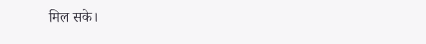मिल सके।